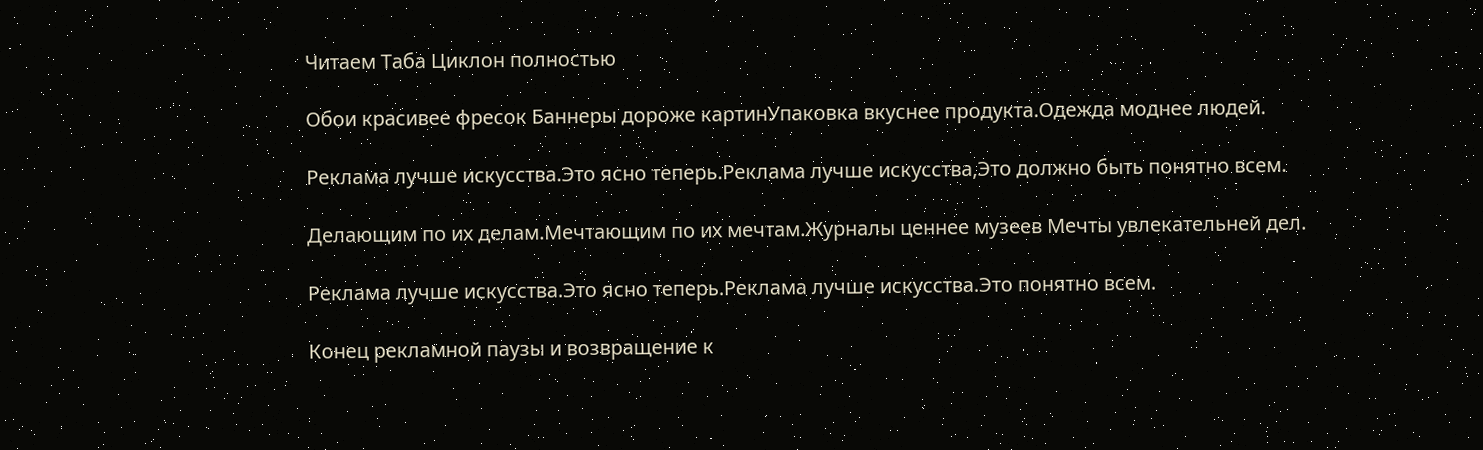Читаем Таба Циклон полностью

Обои красивее фресок Баннеры дороже картинУпаковка вкуснее продукта.Одежда моднее людей.

Реклама лучше искусства.Это ясно теперь.Реклама лучше искусства,Это должно быть понятно всем.

Делающим по их делам.Мечтающим по их мечтам.Журналы ценнее музеев Мечты увлекательней дел.

Реклама лучше искусства.Это ясно теперь.Реклама лучше искусства.Это понятно всем.

Конец рекламной паузы и возвращение к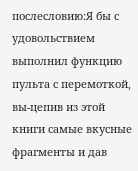послесловию:Я бы с удовольствием выполнил функцию пульта с перемоткой, вы-цепив из этой книги самые вкусные фрагменты и дав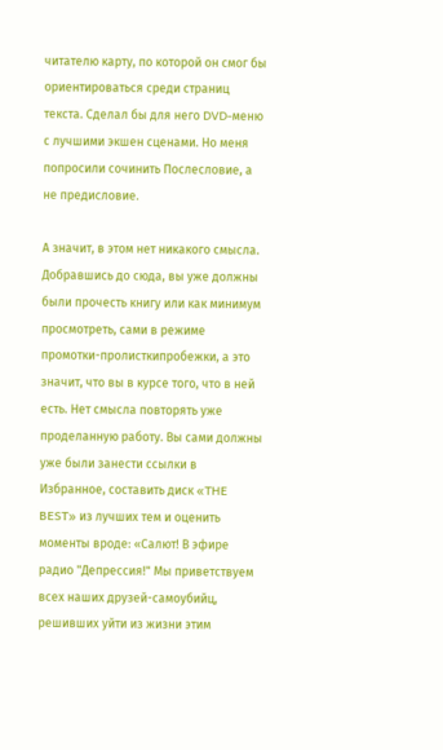читателю карту, по которой он смог бы ориентироваться среди страниц текста. Сделал бы для него DVD-меню с лучшими экшен сценами. Но меня попросили сочинить Послесловие, а не предисловие.

А значит, в этом нет никакого смысла. Добравшись до сюда, вы уже должны были прочесть книгу или как минимум просмотреть, сами в режиме промотки-пролисткипробежки, а это значит, что вы в курсе того, что в ней есть. Нет смысла повторять уже проделанную работу. Вы сами должны уже были занести ссылки в Избранное, составить диск «THE BEST» из лучших тем и оценить моменты вроде: «Салют! В эфире радио "Депрессия!" Мы приветствуем всех наших друзей-самоубийц, решивших уйти из жизни этим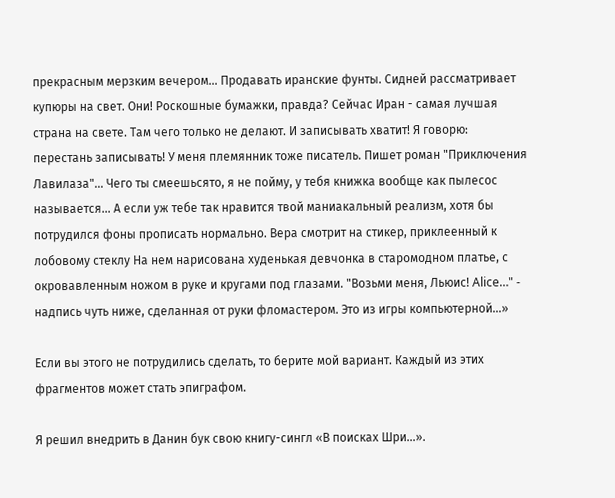прекрасным мерзким вечером… Продавать иранские фунты. Сидней рассматривает купюры на свет. Они! Роскошные бумажки, правда? Сейчас Иран - самая лучшая страна на свете. Там чего только не делают. И записывать хватит! Я говорю: перестань записывать! У меня племянник тоже писатель. Пишет роман "Приключения Лавилаза"… Чего ты смеешьсято, я не пойму, у тебя книжка вообще как пылесос называется… А если уж тебе так нравится твой маниакальный реализм, хотя бы потрудился фоны прописать нормально. Вера смотрит на стикер, приклеенный к лобовому стеклу На нем нарисована худенькая девчонка в старомодном платье, с окровавленным ножом в руке и кругами под глазами. "Возьми меня, Льюис! Alice…" - надпись чуть ниже, сделанная от руки фломастером. Это из игры компьютерной…»

Если вы этого не потрудились сделать, то берите мой вариант. Каждый из этих фрагментов может стать эпиграфом.

Я решил внедрить в Данин бук свою книгу-сингл «В поисках Шри…».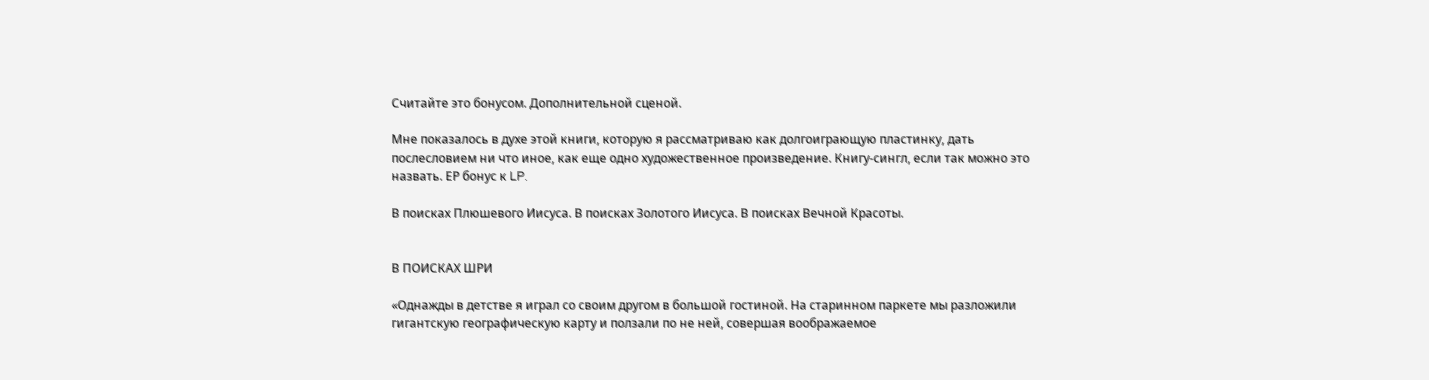Считайте это бонусом. Дополнительной сценой.

Мне показалось в духе этой книги, которую я рассматриваю как долгоиграющую пластинку, дать послесловием ни что иное, как еще одно художественное произведение. Книгу-сингл, если так можно это назвать. ЕР бонус к LP.

В поисках Плюшевого Иисуса. В поисках Золотого Иисуса. В поисках Вечной Красоты.


В ПОИСКАХ ШРИ

«Однажды в детстве я играл со своим другом в большой гостиной. На старинном паркете мы разложили гигантскую географическую карту и ползали по не ней, совершая воображаемое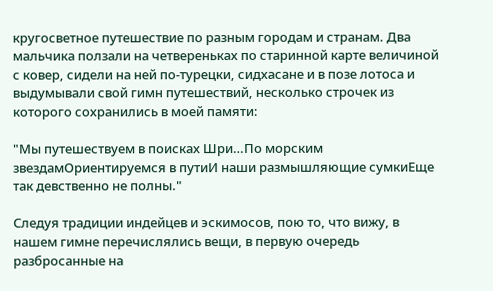кругосветное путешествие по разным городам и странам. Два мальчика ползали на четвереньках по старинной карте величиной с ковер, сидели на ней по-турецки, сидхасане и в позе лотоса и выдумывали свой гимн путешествий, несколько строчек из которого сохранились в моей памяти:

"Мы путешествуем в поисках Шри…По морским звездамОриентируемся в путиИ наши размышляющие сумкиЕще так девственно не полны."

Следуя традиции индейцев и эскимосов, пою то, что вижу, в нашем гимне перечислялись вещи, в первую очередь разбросанные на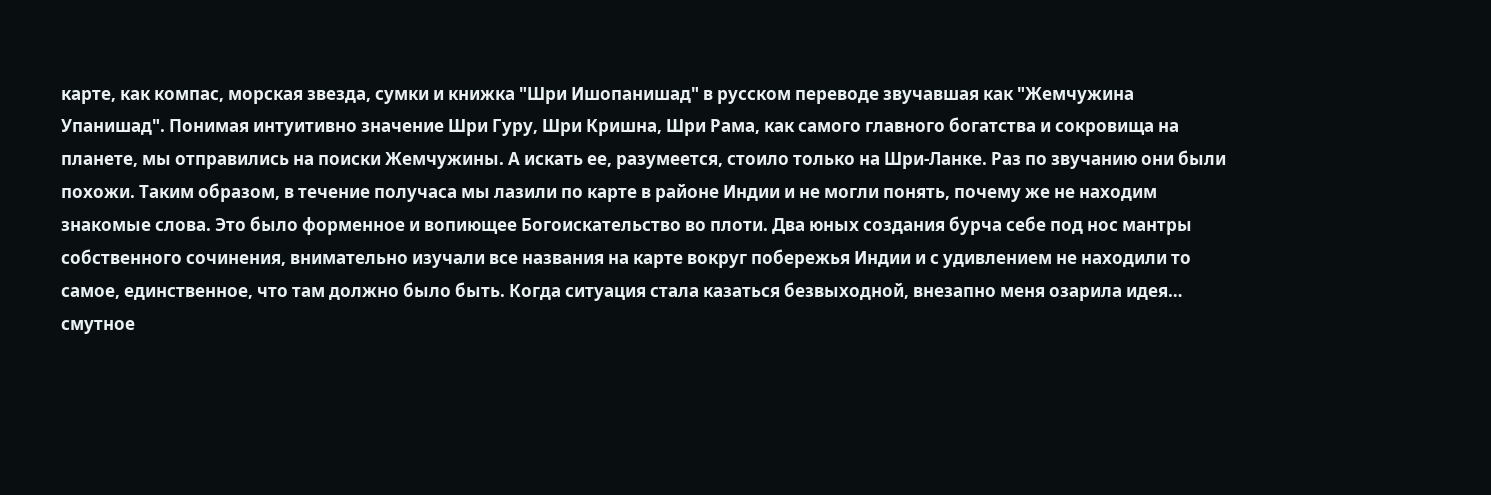карте, как компас, морская звезда, сумки и книжка "Шри Ишопанишад" в русском переводе звучавшая как "Жемчужина Упанишад". Понимая интуитивно значение Шри Гуру, Шри Кришна, Шри Рама, как самого главного богатства и сокровища на планете, мы отправились на поиски Жемчужины. А искать ее, разумеется, стоило только на Шри-Ланке. Раз по звучанию они были похожи. Таким образом, в течение получаса мы лазили по карте в районе Индии и не могли понять, почему же не находим знакомые слова. Это было форменное и вопиющее Богоискательство во плоти. Два юных создания бурча себе под нос мантры собственного сочинения, внимательно изучали все названия на карте вокруг побережья Индии и с удивлением не находили то самое, единственное, что там должно было быть. Когда ситуация стала казаться безвыходной, внезапно меня озарила идея… смутное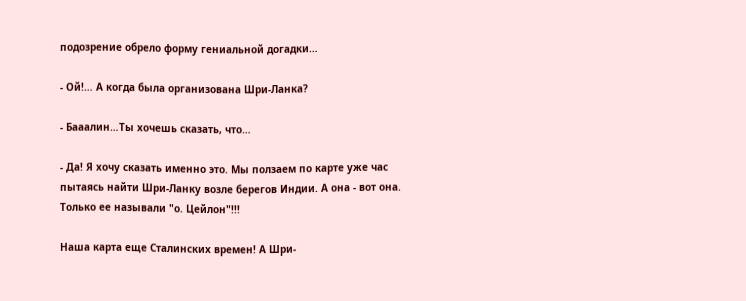подозрение обрело форму гениальной догадки…

- Ой!… А когда была организована Шри-Ланка?

- Бааалин…Ты хочешь сказать, что…

- Да! Я хочу сказать именно это. Мы ползаем по карте уже час пытаясь найти Шри-Ланку возле берегов Индии. А она - вот она. Только ее называли "о. Цейлон"!!!

Наша карта еще Сталинских времен! А Шри-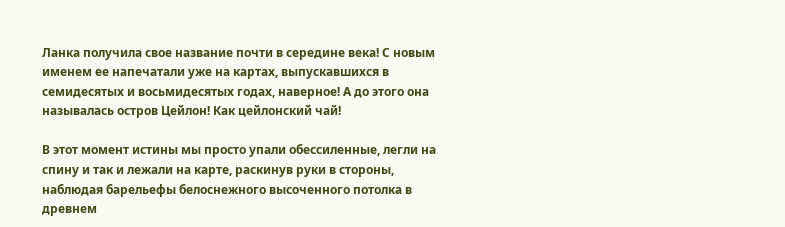Ланка получила свое название почти в середине века! С новым именем ее напечатали уже на картах, выпускавшихся в семидесятых и восьмидесятых годах, наверное! А до этого она называлась остров Цейлон! Как цейлонский чай!

В этот момент истины мы просто упали обессиленные, легли на спину и так и лежали на карте, раскинув руки в стороны, наблюдая барельефы белоснежного высоченного потолка в древнем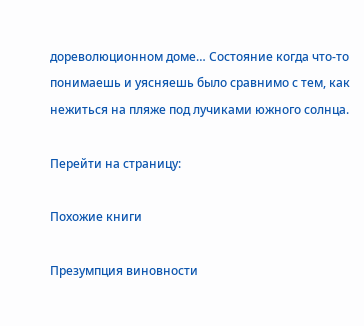дореволюционном доме… Состояние когда что-то понимаешь и уясняешь было сравнимо с тем, как нежиться на пляже под лучиками южного солнца.

Перейти на страницу:

Похожие книги

Презумпция виновности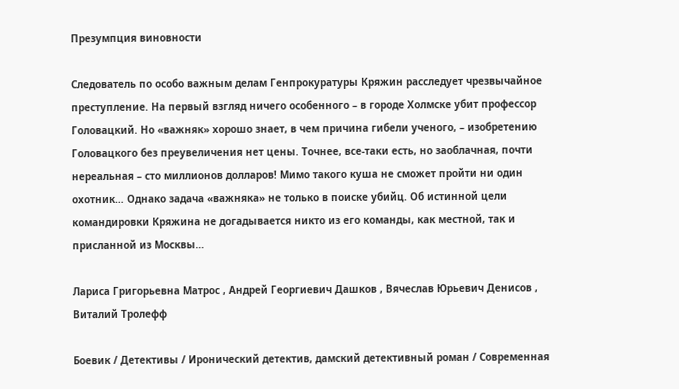Презумпция виновности

Следователь по особо важным делам Генпрокуратуры Кряжин расследует чрезвычайное преступление. На первый взгляд ничего особенного – в городе Холмске убит профессор Головацкий. Но «важняк» хорошо знает, в чем причина гибели ученого, – изобретению Головацкого без преувеличения нет цены. Точнее, все-таки есть, но заоблачная, почти нереальная – сто миллионов долларов! Мимо такого куша не сможет пройти ни один охотник… Однако задача «важняка» не только в поиске убийц. Об истинной цели командировки Кряжина не догадывается никто из его команды, как местной, так и присланной из Москвы…

Лариса Григорьевна Матрос , Андрей Георгиевич Дашков , Вячеслав Юрьевич Денисов , Виталий Тролефф

Боевик / Детективы / Иронический детектив, дамский детективный роман / Современная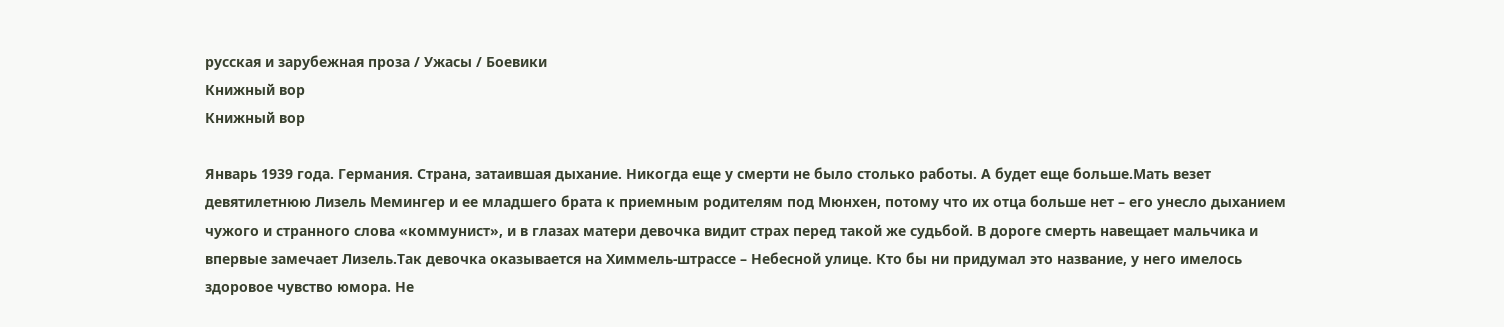русская и зарубежная проза / Ужасы / Боевики
Книжный вор
Книжный вор

Январь 1939 года. Германия. Страна, затаившая дыхание. Никогда еще у смерти не было столько работы. А будет еще больше.Мать везет девятилетнюю Лизель Мемингер и ее младшего брата к приемным родителям под Мюнхен, потому что их отца больше нет – его унесло дыханием чужого и странного слова «коммунист», и в глазах матери девочка видит страх перед такой же судьбой. В дороге смерть навещает мальчика и впервые замечает Лизель.Так девочка оказывается на Химмель-штрассе – Небесной улице. Кто бы ни придумал это название, у него имелось здоровое чувство юмора. Не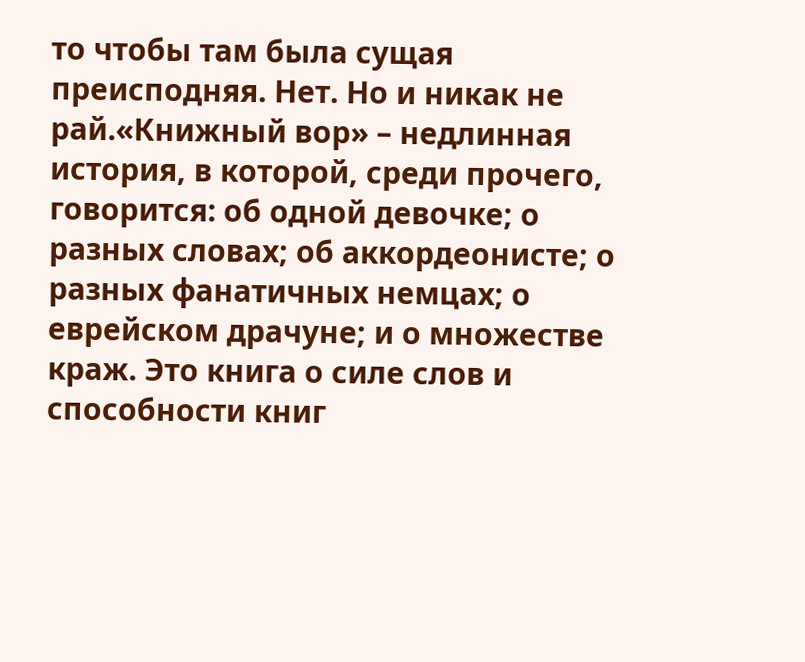то чтобы там была сущая преисподняя. Нет. Но и никак не рай.«Книжный вор» – недлинная история, в которой, среди прочего, говорится: об одной девочке; о разных словах; об аккордеонисте; о разных фанатичных немцах; о еврейском драчуне; и о множестве краж. Это книга о силе слов и способности книг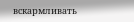вскармливать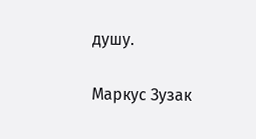душу.

Маркус Зузак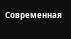Современная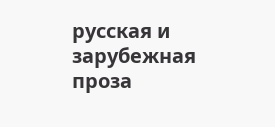русская и зарубежная проза